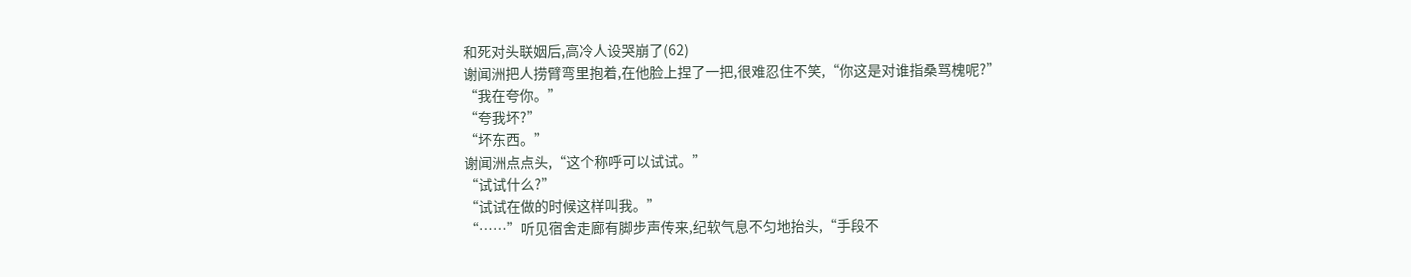和死对头联姻后,高冷人设哭崩了(62)
谢闻洲把人捞臂弯里抱着,在他脸上捏了一把,很难忍住不笑,“你这是对谁指桑骂槐呢?”
“我在夸你。”
“夸我坏?”
“坏东西。”
谢闻洲点点头,“这个称呼可以试试。”
“试试什么?”
“试试在做的时候这样叫我。”
“……”听见宿舍走廊有脚步声传来,纪软气息不匀地抬头,“手段不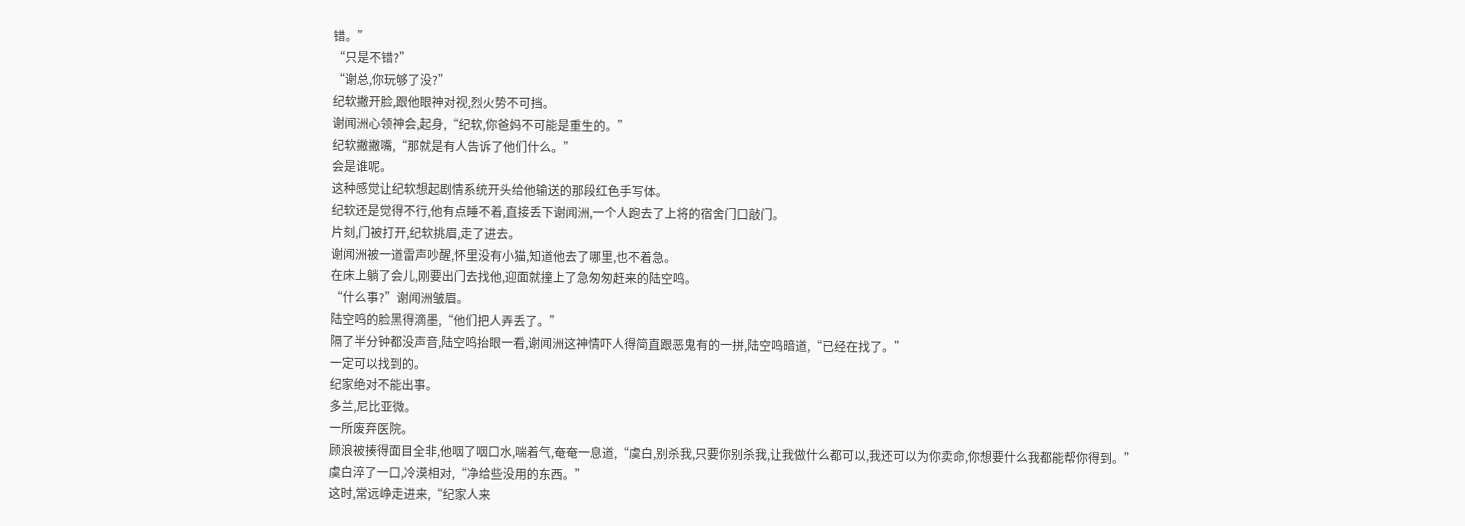错。”
“只是不错?”
“谢总,你玩够了没?”
纪软撇开脸,跟他眼神对视,烈火势不可挡。
谢闻洲心领神会,起身,“纪软,你爸妈不可能是重生的。”
纪软撇撇嘴,“那就是有人告诉了他们什么。”
会是谁呢。
这种感觉让纪软想起剧情系统开头给他输送的那段红色手写体。
纪软还是觉得不行,他有点睡不着,直接丢下谢闻洲,一个人跑去了上将的宿舍门口敲门。
片刻,门被打开,纪软挑眉,走了进去。
谢闻洲被一道雷声吵醒,怀里没有小猫,知道他去了哪里,也不着急。
在床上躺了会儿,刚要出门去找他,迎面就撞上了急匆匆赶来的陆空鸣。
“什么事?”谢闻洲皱眉。
陆空鸣的脸黑得滴墨,“他们把人弄丢了。”
隔了半分钟都没声音,陆空鸣抬眼一看,谢闻洲这神情吓人得简直跟恶鬼有的一拼,陆空鸣暗道,“已经在找了。”
一定可以找到的。
纪家绝对不能出事。
多兰,尼比亚微。
一所废弃医院。
顾浪被揍得面目全非,他咽了咽口水,喘着气,奄奄一息道,“虞白,别杀我,只要你别杀我,让我做什么都可以,我还可以为你卖命,你想要什么我都能帮你得到。”
虞白淬了一口,冷漠相对,“净给些没用的东西。”
这时,常远峥走进来,“纪家人来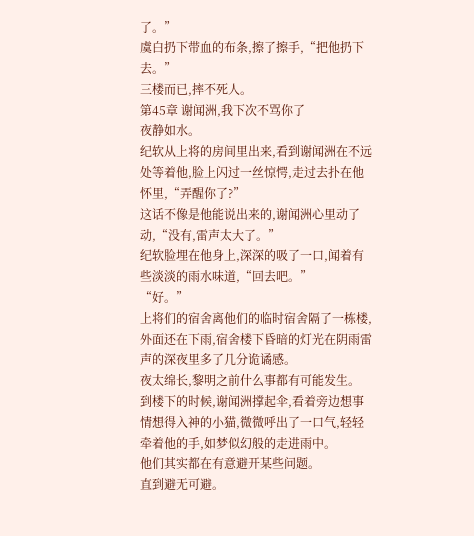了。”
虞白扔下带血的布条,擦了擦手,“把他扔下去。”
三楼而已,摔不死人。
第45章 谢闻洲,我下次不骂你了
夜静如水。
纪软从上将的房间里出来,看到谢闻洲在不远处等着他,脸上闪过一丝惊愕,走过去扑在他怀里,“弄醒你了?”
这话不像是他能说出来的,谢闻洲心里动了动,“没有,雷声太大了。”
纪软脸埋在他身上,深深的吸了一口,闻着有些淡淡的雨水味道,“回去吧。”
“好。”
上将们的宿舍离他们的临时宿舍隔了一栋楼,外面还在下雨,宿舍楼下昏暗的灯光在阴雨雷声的深夜里多了几分诡谲感。
夜太绵长,黎明之前什么事都有可能发生。
到楼下的时候,谢闻洲撑起伞,看着旁边想事情想得入神的小猫,微微呼出了一口气,轻轻牵着他的手,如梦似幻般的走进雨中。
他们其实都在有意避开某些问题。
直到避无可避。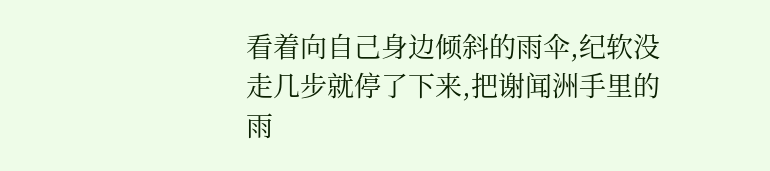看着向自己身边倾斜的雨伞,纪软没走几步就停了下来,把谢闻洲手里的雨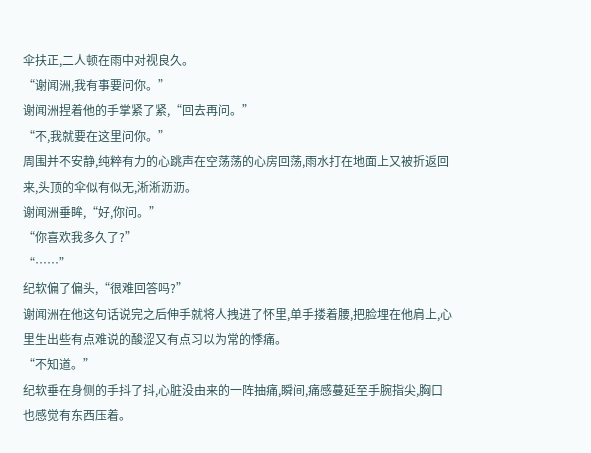伞扶正,二人顿在雨中对视良久。
“谢闻洲,我有事要问你。”
谢闻洲捏着他的手掌紧了紧,“回去再问。”
“不,我就要在这里问你。”
周围并不安静,纯粹有力的心跳声在空荡荡的心房回荡,雨水打在地面上又被折返回来,头顶的伞似有似无,淅淅沥沥。
谢闻洲垂眸,“好,你问。”
“你喜欢我多久了?”
“……”
纪软偏了偏头,“很难回答吗?”
谢闻洲在他这句话说完之后伸手就将人拽进了怀里,单手搂着腰,把脸埋在他肩上,心里生出些有点难说的酸涩又有点习以为常的悸痛。
“不知道。”
纪软垂在身侧的手抖了抖,心脏没由来的一阵抽痛,瞬间,痛感蔓延至手腕指尖,胸口也感觉有东西压着。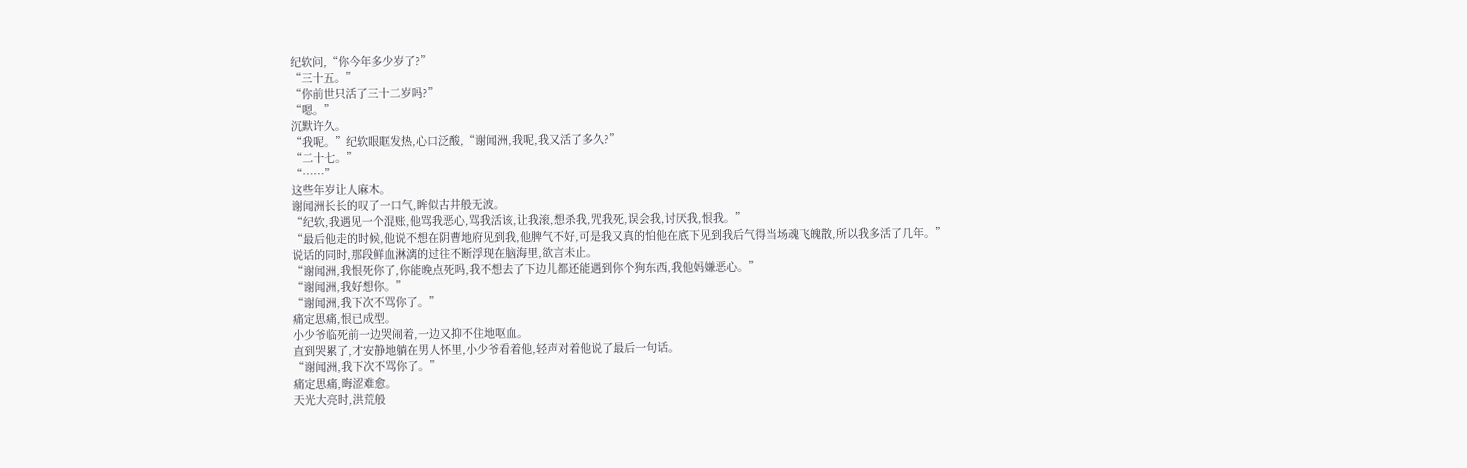纪软问,“你今年多少岁了?”
“三十五。”
“你前世只活了三十二岁吗?”
“嗯。”
沉默许久。
“我呢。”纪软眼眶发热,心口泛酸,“谢闻洲,我呢,我又活了多久?”
“二十七。”
“……”
这些年岁让人麻木。
谢闻洲长长的叹了一口气,眸似古井般无波。
“纪软,我遇见一个混账,他骂我恶心,骂我活该,让我滚,想杀我,咒我死,误会我,讨厌我,恨我。”
“最后他走的时候,他说不想在阴曹地府见到我,他脾气不好,可是我又真的怕他在底下见到我后气得当场魂飞魄散,所以我多活了几年。”
说话的同时,那段鲜血淋漓的过往不断浮现在脑海里,欲言未止。
“谢闻洲,我恨死你了,你能晚点死吗,我不想去了下边儿都还能遇到你个狗东西,我他妈嫌恶心。”
“谢闻洲,我好想你。”
“谢闻洲,我下次不骂你了。”
痛定思痛,恨已成型。
小少爷临死前一边哭闹着,一边又抑不住地呕血。
直到哭累了,才安静地躺在男人怀里,小少爷看着他,轻声对着他说了最后一句话。
“谢闻洲,我下次不骂你了。”
痛定思痛,晦涩难愈。
天光大亮时,洪荒般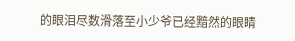的眼泪尽数滑落至小少爷已经黯然的眼睛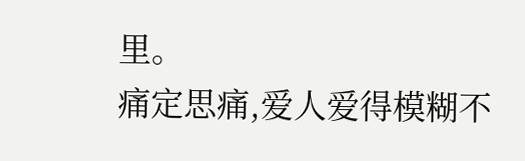里。
痛定思痛,爱人爱得模糊不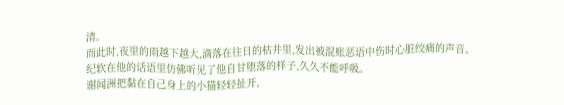清。
而此时,夜里的雨越下越大,滴落在往日的枯井里,发出被混账恶语中伤时心脏绞痛的声音。
纪软在他的话语里仿佛听见了他自甘堕落的样子,久久不能呼吸。
谢闻洲把黏在自己身上的小猫轻轻扯开,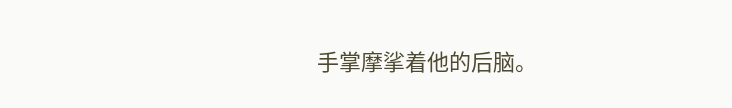手掌摩挲着他的后脑。